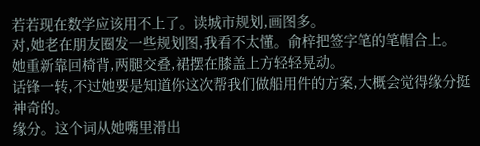若若现在数学应该用不上了。读城市规划,画图多。
对,她老在朋友圈发一些规划图,我看不太懂。俞梓把签字笔的笔帽合上。
她重新靠回椅背,两腿交叠,裙摆在膝盖上方轻轻晃动。
话锋一转,不过她要是知道你这次帮我们做船用件的方案,大概会觉得缘分挺神奇的。
缘分。这个词从她嘴里滑出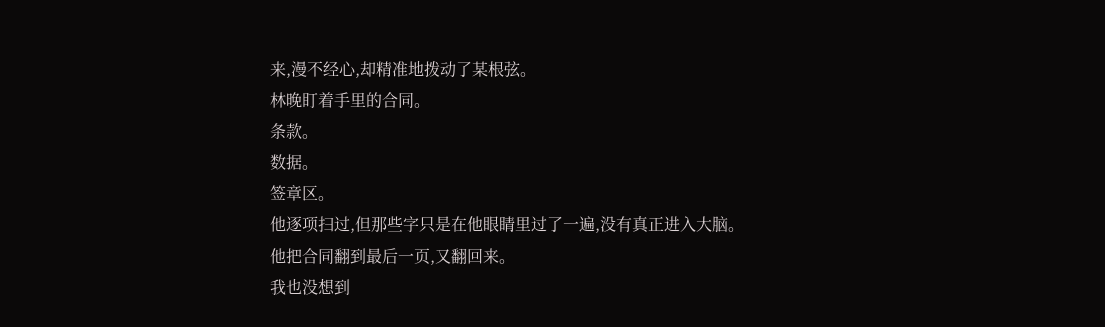来,漫不经心,却精准地拨动了某根弦。
林晚盯着手里的合同。
条款。
数据。
签章区。
他逐项扫过,但那些字只是在他眼睛里过了一遍,没有真正进入大脑。
他把合同翻到最后一页,又翻回来。
我也没想到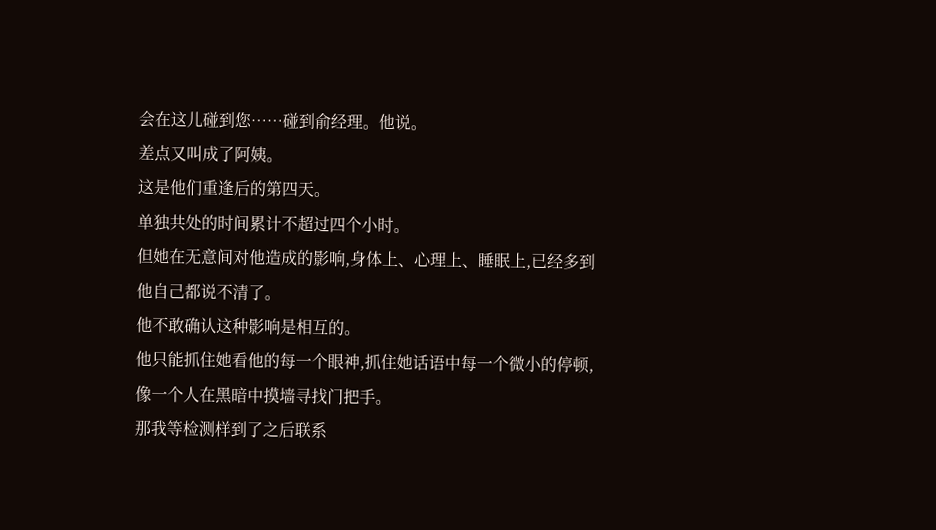会在这儿碰到您……碰到俞经理。他说。
差点又叫成了阿姨。
这是他们重逢后的第四天。
单独共处的时间累计不超过四个小时。
但她在无意间对他造成的影响,身体上、心理上、睡眠上,已经多到他自己都说不清了。
他不敢确认这种影响是相互的。
他只能抓住她看他的每一个眼神,抓住她话语中每一个微小的停顿,像一个人在黑暗中摸墙寻找门把手。
那我等检测样到了之后联系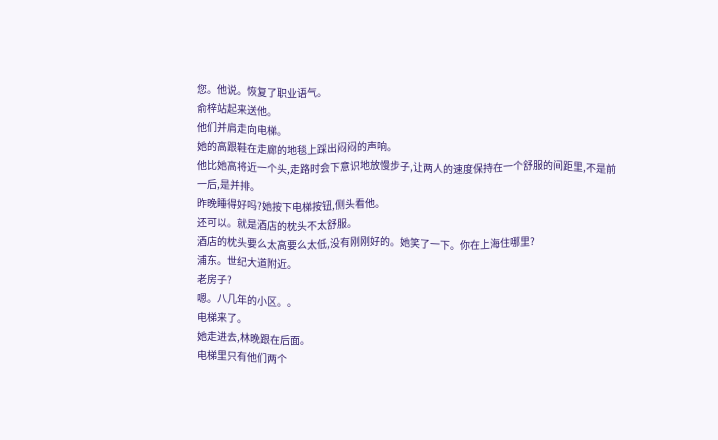您。他说。恢复了职业语气。
俞梓站起来送他。
他们并肩走向电梯。
她的高跟鞋在走廊的地毯上踩出闷闷的声响。
他比她高将近一个头,走路时会下意识地放慢步子,让两人的速度保持在一个舒服的间距里,不是前一后,是并排。
昨晚睡得好吗?她按下电梯按钮,侧头看他。
还可以。就是酒店的枕头不太舒服。
酒店的枕头要么太高要么太低,没有刚刚好的。她笑了一下。你在上海住哪里?
浦东。世纪大道附近。
老房子?
嗯。八几年的小区。。
电梯来了。
她走进去,林晚跟在后面。
电梯里只有他们两个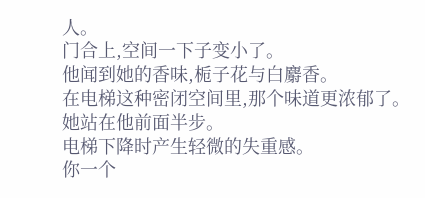人。
门合上,空间一下子变小了。
他闻到她的香味,栀子花与白麝香。
在电梯这种密闭空间里,那个味道更浓郁了。
她站在他前面半步。
电梯下降时产生轻微的失重感。
你一个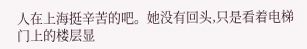人在上海挺辛苦的吧。她没有回头,只是看着电梯门上的楼层显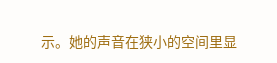示。她的声音在狭小的空间里显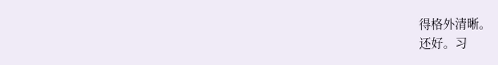得格外清晰。
还好。习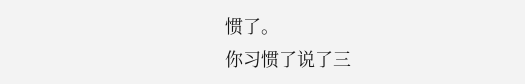惯了。
你习惯了说了三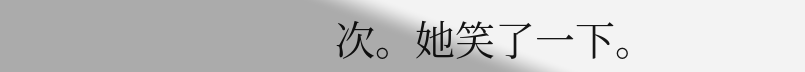次。她笑了一下。